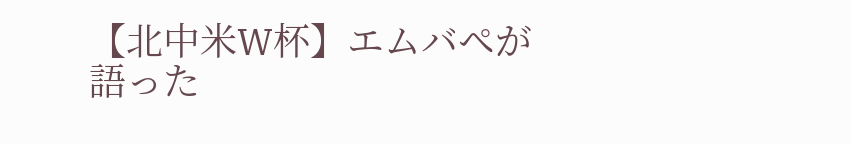【北中米W杯】エムバペが語った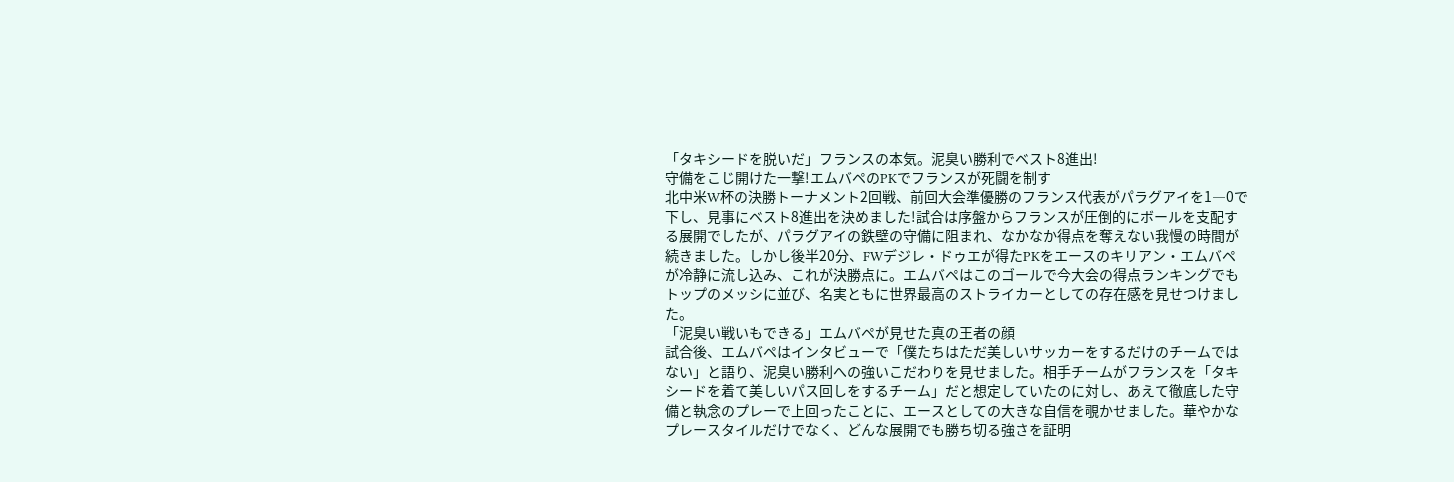「タキシードを脱いだ」フランスの本気。泥臭い勝利でベスト8進出!
守備をこじ開けた一撃!エムバペのPKでフランスが死闘を制す
北中米W杯の決勝トーナメント2回戦、前回大会準優勝のフランス代表がパラグアイを1―0で下し、見事にベスト8進出を決めました!試合は序盤からフランスが圧倒的にボールを支配する展開でしたが、パラグアイの鉄壁の守備に阻まれ、なかなか得点を奪えない我慢の時間が続きました。しかし後半20分、FWデジレ・ドゥエが得たPKをエースのキリアン・エムバペが冷静に流し込み、これが決勝点に。エムバペはこのゴールで今大会の得点ランキングでもトップのメッシに並び、名実ともに世界最高のストライカーとしての存在感を見せつけました。
「泥臭い戦いもできる」エムバペが見せた真の王者の顔
試合後、エムバペはインタビューで「僕たちはただ美しいサッカーをするだけのチームではない」と語り、泥臭い勝利への強いこだわりを見せました。相手チームがフランスを「タキシードを着て美しいパス回しをするチーム」だと想定していたのに対し、あえて徹底した守備と執念のプレーで上回ったことに、エースとしての大きな自信を覗かせました。華やかなプレースタイルだけでなく、どんな展開でも勝ち切る強さを証明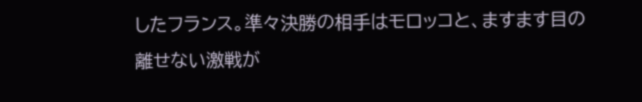したフランス。準々決勝の相手はモロッコと、ますます目の離せない激戦が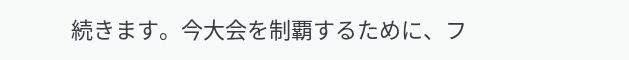続きます。今大会を制覇するために、フ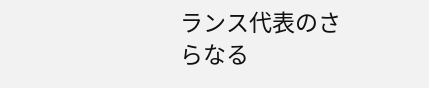ランス代表のさらなる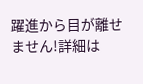躍進から目が離せません!詳細は